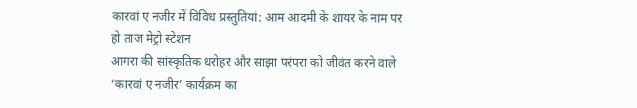कारवां ए नजीर में विविध प्रस्तुतियां: आम आदमी के शायर के नाम पर हो ताज मेट्रो स्टेशन
आगरा की सांस्कृतिक धरोहर और साझा परंपरा को जीवंत करने वाले ‘कारवां ए नजीर’ कार्यक्रम का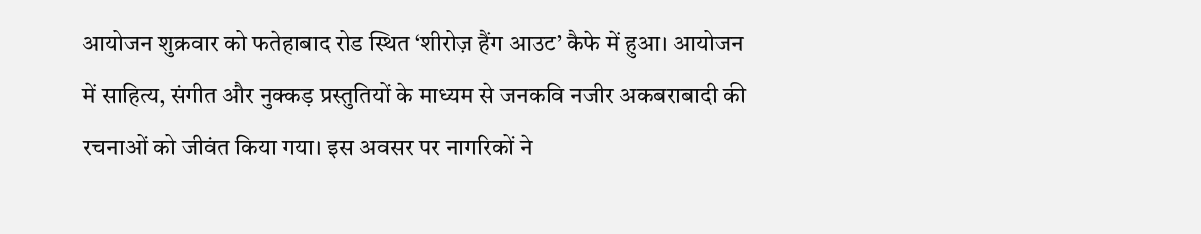आयोजन शुक्रवार को फतेहाबाद रोड स्थित ‘शीरोज़ हैंग आउट’ कैफे में हुआ। आयोजन में साहित्य, संगीत और नुक्कड़ प्रस्तुतियों के माध्यम से जनकवि नजीर अकबराबादी की रचनाओं को जीवंत किया गया। इस अवसर पर नागरिकों ने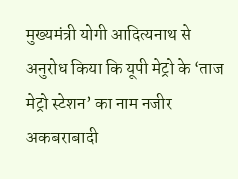मुख्यमंत्री योगी आदित्यनाथ से अनुरोध किया कि यूपी मेट्रो के ‘ताज मेट्रो स्टेशन’ का नाम नजीर अकबराबादी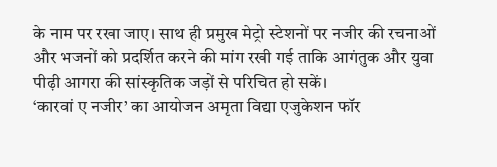के नाम पर रखा जाए। साथ ही प्रमुख मेट्रो स्टेशनों पर नजीर की रचनाओं और भजनों को प्रदर्शित करने की मांग रखी गई ताकि आगंतुक और युवा पीढ़ी आगरा की सांस्कृतिक जड़ों से परिचित हो सकें।
‘कारवां ए नजीर’ का आयोजन अमृता विद्या एजुकेशन फॉर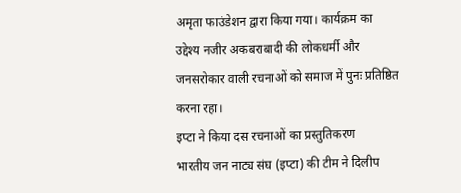अमृता फाउंडेशन द्वारा किया गया। कार्यक्रम का उद्देश्य नजीर अकबराबादी की लोकधर्मी और जनसरोकार वाली रचनाओं को समाज में पुनः प्रतिष्ठित करना रहा।
इप्टा ने किया दस रचनाओं का प्रस्तुतिकरण
भारतीय जन नाट्य संघ (इप्टा) की टीम ने दिलीप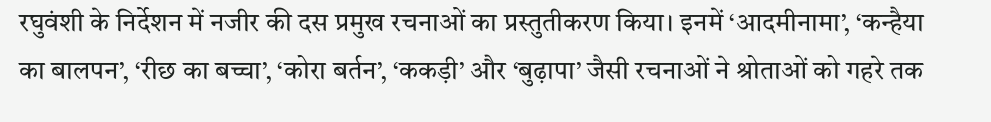रघुवंशी के निर्देशन में नजीर की दस प्रमुख रचनाओं का प्रस्तुतीकरण किया। इनमें ‘आदमीनामा’, ‘कन्हैया का बालपन’, ‘रीछ का बच्चा’, ‘कोरा बर्तन’, ‘ककड़ी’ और ‘बुढ़ापा’ जैसी रचनाओं ने श्रोताओं को गहरे तक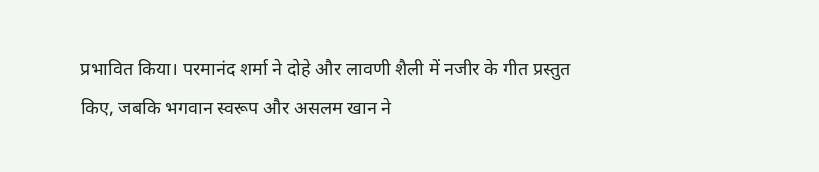प्रभावित किया। परमानंद शर्मा ने दोहे और लावणी शैली में नजीर के गीत प्रस्तुत किए, जबकि भगवान स्वरूप और असलम खान ने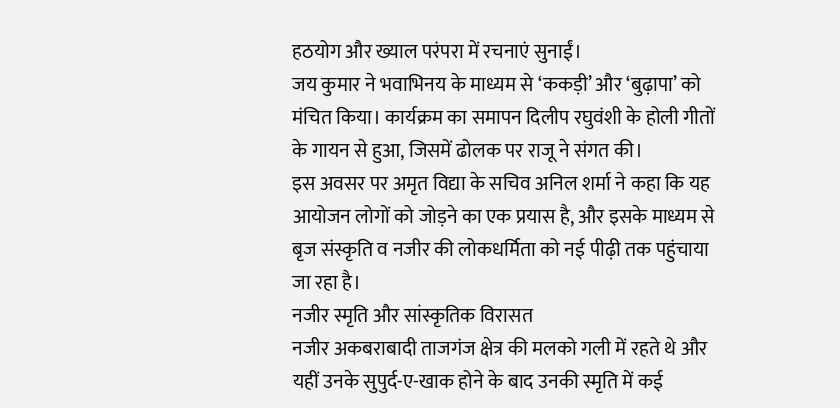हठयोग और ख्याल परंपरा में रचनाएं सुनाईं।
जय कुमार ने भवाभिनय के माध्यम से ‘ककड़ी’ और ‘बुढ़ापा’ को मंचित किया। कार्यक्रम का समापन दिलीप रघुवंशी के होली गीतों के गायन से हुआ, जिसमें ढोलक पर राजू ने संगत की।
इस अवसर पर अमृत विद्या के सचिव अनिल शर्मा ने कहा कि यह आयोजन लोगों को जोड़ने का एक प्रयास है, और इसके माध्यम से बृज संस्कृति व नजीर की लोकधर्मिता को नई पीढ़ी तक पहुंचाया जा रहा है।
नजीर स्मृति और सांस्कृतिक विरासत
नजीर अकबराबादी ताजगंज क्षेत्र की मलको गली में रहते थे और यहीं उनके सुपुर्द-ए-खाक होने के बाद उनकी स्मृति में कई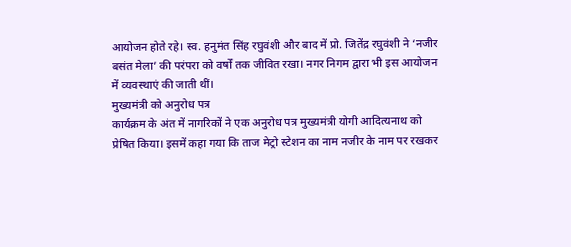आयोजन होते रहे। स्व. हनुमंत सिंह रघुवंशी और बाद में प्रो. जितेंद्र रघुवंशी ने ‘नजीर बसंत मेला’ की परंपरा को वर्षों तक जीवित रखा। नगर निगम द्वारा भी इस आयोजन में व्यवस्थाएं की जाती थीं।
मुख्यमंत्री को अनुरोध पत्र
कार्यक्रम के अंत में नागरिकों ने एक अनुरोध पत्र मुख्यमंत्री योगी आदित्यनाथ को प्रेषित किया। इसमें कहा गया कि ताज मेट्रो स्टेशन का नाम नजीर के नाम पर रखकर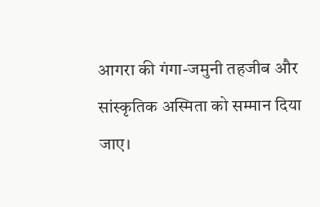आगरा की गंगा-जमुनी तहजीब और सांस्कृतिक अस्मिता को सम्मान दिया जाए।